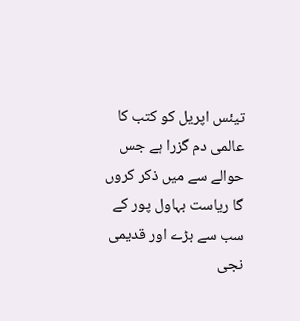تیئس اپریل کو کتب کا عالمی دم گزرا ہے جس حوالے سے میں ذکر کروں گا ریاست بہاول پور کے سب سے بڑے اور قدیمی نجی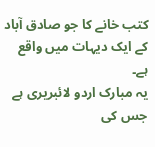کتب خانے کا جو صادق آباد کے ایک دیہات میں واقع ہے۔
یہ مبارک اردو لائبریری ہے جس کی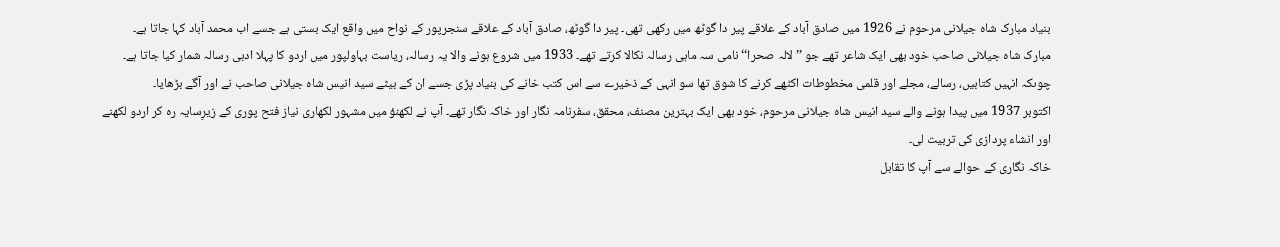بنیاد مبارک شاہ جیلانی مرحوم نے 1926 میں صادق آباد کے علاقے پیر دا گوٹھ میں رکھی تھی۔ پیر دا گوٹھ، صادق آباد کے علاقے سنجرپور کے نواح میں واقع ایک بستی ہے جسے اب محمد آباد کہا جاتا ہے۔
مبارک شاہ جیلانی صاحب خود بھی ایک شاعر تھے جو ’’لالہ صحرا‘‘ نامی سہ ماہی رسالہ نکالا کرتے تھے۔ 1933 میں شروع ہونے والا یہ رسالہ، ریاست بہاولپور میں اردو کا پہلا ادبی رسالہ شمار کیا جاتا ہے۔
چوںکہ انہیں کتابیں، رسالے، مجلے اور قلمی مخطوطات اکٹھے کرنے کا شوق تھا سو انہی کے ذخیرے سے اس کتب خانے کی بنیاد پڑی جسے ان کے بیٹے سید انیس شاہ جیلانی صاحب نے اور آگے بڑھایا۔
اکتوبر 1937 میں پیدا ہونے والے سید انیس شاہ جیلانی مرحوم، خود بھی ایک بہترین مصنف، محقق، سفرنامہ نگار اور خاکہ نگار تھے۔ آپ نے لکھنؤ میں مشہور لکھاری نیاز فتح پوری کے زیرِسایہ رہ کر اردو لکھنے اور انشاء پردازی کی تربیت لی۔
خاکہ نگاری کے حوالے سے آپ کا تقابل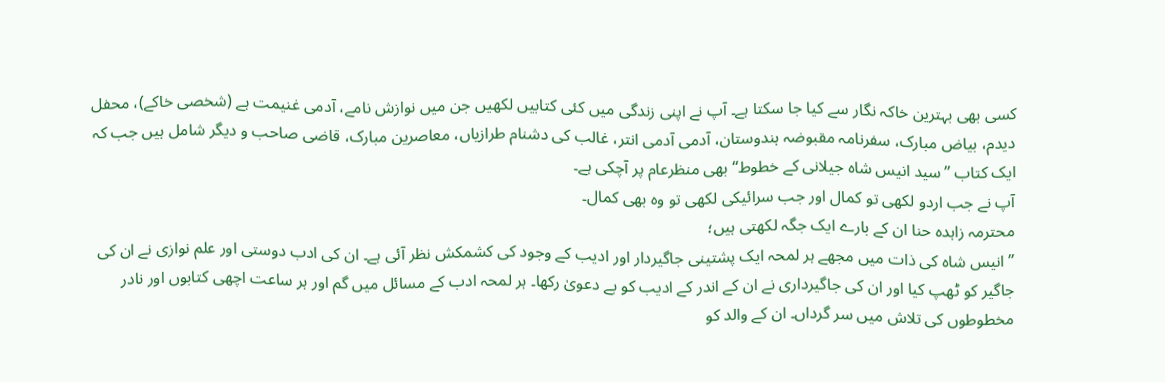کسی بھی بہترین خاکہ نگار سے کیا جا سکتا ہے۔ آپ نے اپنی زندگی میں کئی کتابیں لکھیں جن میں نوازش نامے، آدمی غنیمت ہے (شخصی خاکے)، محفل دیدم، بیاض مبارک، سفرنامہ مقبوضہ ہندوستان، آدمی آدمی انتر، غالب کی دشنام طرازیاں، معاصرین مبارک، قاضی صاحب و دیگر شامل ہیں جب کہ ایک کتاب ’’سید انیس شاہ جیلانی کے خطوط‘‘ بھی منظرعام پر آچکی ہے۔
آپ نے جب اردو لکھی تو کمال اور جب سرائیکی لکھی تو وہ بھی کمال۔
محترمہ زاہدہ حنا ان کے بارے ایک جگہ لکھتی ہیں؛
’’انیس شاہ کی ذات میں مجھے ہر لمحہ ایک پشتینی جاگیردار اور ادیب کے وجود کی کشمکش نظر آئی ہے۔ ان کی ادب دوستی اور علم نوازی نے ان کی جاگیر کو ٹھپ کیا اور ان کی جاگیرداری نے ان کے اندر کے ادیب کو بے دعویٰ رکھا۔ ہر لمحہ ادب کے مسائل میں گم اور ہر ساعت اچھی کتابوں اور نادر مخطوطوں کی تلاش میں سر گرداں۔ ان کے والد کو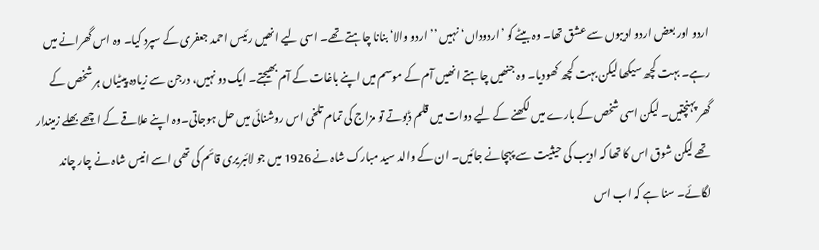اردو اور بعض اردو ادیبوں سے عشق تھا۔ وہ بیٹے کو ’اردوداں‘ نہیں ’’اردو والا‘ بنانا چاہتے تھے۔ اسی لیے انھیں رئیس احمد جعفری کے سپرد کیا۔ وہ اس گھرانے میں رہے۔ بہت کچھ سیکھا لیکن بہت کچھ کھودیا۔ وہ جنھیں چاہتے انھیں آم کے موسم میں اپنے باغات کے آم بھیجتے۔ ایک دو نہیں، درجن سے زیادہ پیٹیاں ہر شخص کے گھر پہنچتیں۔ لیکن اسی شخص کے بارے میں لکھنے کے لیے دوات میں قلم ڈبوتے تو مزاج کی تمام تلخی اس روشنائی میں حل ہوجاتی۔وہ اپنے علاقے کے اچھے بھلے زمیندار تھے لیکن شوق اس کا تھا کہ ادیب کی حیثیت سے پہچانے جائیں۔ ان کے والد سید مبارک شاہ نے 1926 میں جو لائبریری قائم کی تھی اسے انیس شاہ نے چار چاند لگائے۔ سنا ہے کہ اب اس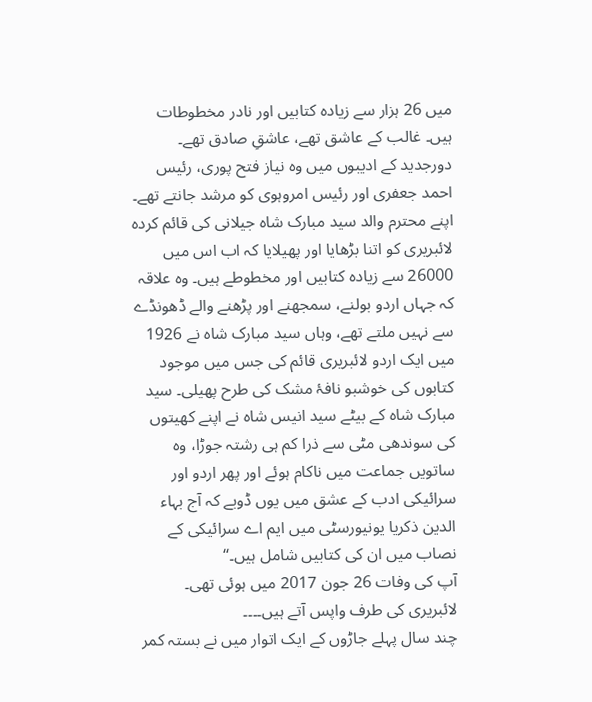میں 26 ہزار سے زیادہ کتابیں اور نادر مخطوطات ہیں۔ غالب کے عاشق تھے، عاشقِ صادق تھے۔ دورجدید کے ادیبوں میں وہ نیاز فتح پوری، رئیس احمد جعفری اور رئیس امروہوی کو مرشد جانتے تھے۔ اپنے محترم والد سید مبارک شاہ جیلانی کی قائم کردہ لائبریری کو اتنا بڑھایا اور پھیلایا کہ اب اس میں 26000 سے زیادہ کتابیں اور مخطوطے ہیں۔ وہ علاقہ کہ جہاں اردو بولنے، سمجھنے اور پڑھنے والے ڈھونڈے سے نہیں ملتے تھے، وہاں سید مبارک شاہ نے 1926 میں ایک اردو لائبریری قائم کی جس میں موجود کتابوں کی خوشبو نافۂ مشک کی طرح پھیلی۔ سید مبارک شاہ کے بیٹے سید انیس شاہ نے اپنے کھیتوں کی سوندھی مٹی سے ذرا کم ہی رشتہ جوڑا، وہ ساتویں جماعت میں ناکام ہوئے اور پھر اردو اور سرائیکی ادب کے عشق میں یوں ڈوبے کہ آج بہاء الدین ذکریا یونیورسٹی میں ایم اے سرائیکی کے نصاب میں ان کی کتابیں شامل ہیں۔‘‘
آپ کی وفات 26 جون 2017 میں ہوئی تھی۔
لائبریری کی طرف واپس آتے ہیں۔۔۔۔
چند سال پہلے جاڑوں کے ایک اتوار میں نے بستہ کمر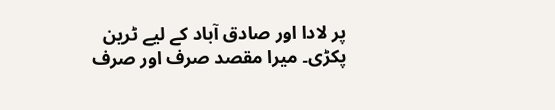پر لادا اور صادق آباد کے لیے ٹرین پکڑی۔ میرا مقصد صرف اور صرف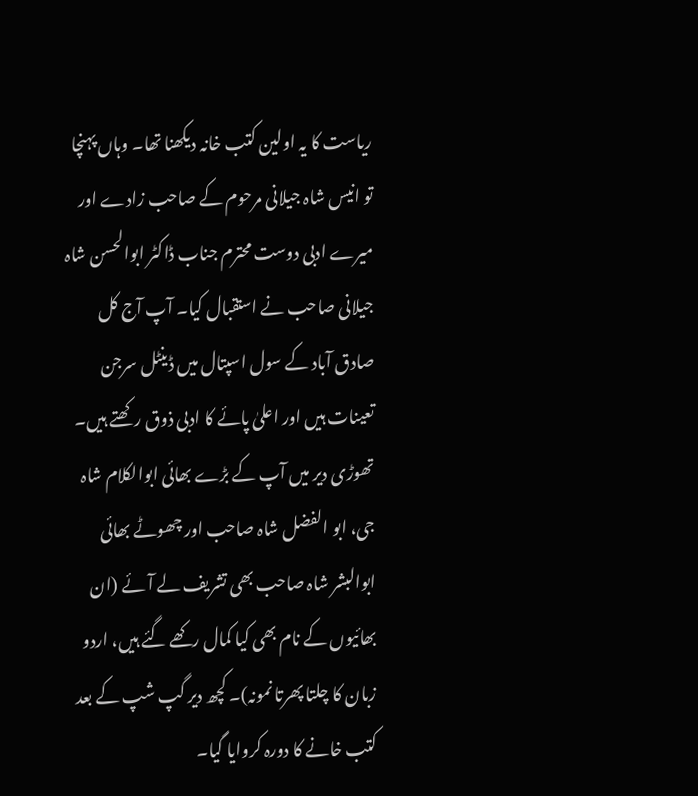ریاست کا یہ اولین کتب خانہ دیکھنا تھا۔ وہاں پہنچا تو انیس شاہ جیلانی مرحوم کے صاحب زادے اور میرے ادبی دوست محترم جناب ڈاکٹر ابوالحسن شاہ جیلانی صاحب نے استقبال کیا۔ آپ آج کل صادق آباد کے سول اسپتال میں ڈینٹل سرجن تعینات ہیں اور اعلیٰ پائے کا ادبی ذوق رکھتے ہیں۔
تھوڑی دیر میں آپ کے بڑے بھائی ابوالکلام شاہ جی، ابو الفضل شاہ صاحب اور چھوٹے بھائی ابوالبشر شاہ صاحب بھی تشریف لے آئے (ان بھائیوں کے نام بھی کیا کمال رکھے گئے ہیں، اردو زبان کا چلتا پھرتا نمونہ)۔ کچھ دیر گپ شپ کے بعد کتب خانے کا دورہ کروایا گیا۔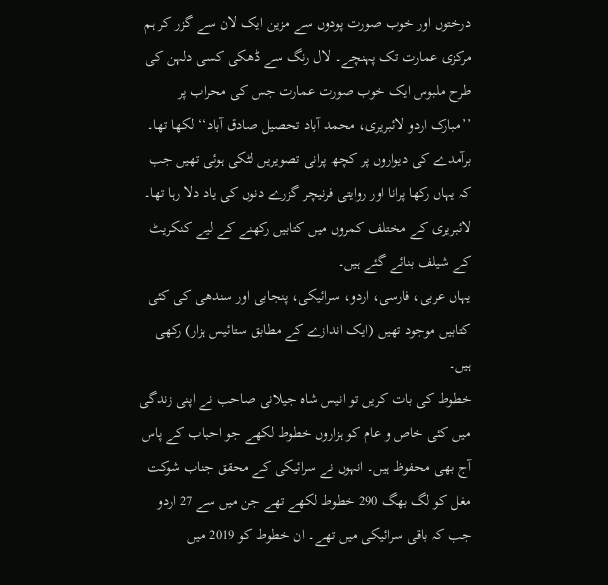درختوں اور خوب صورت پودوں سے مزین ایک لان سے گزر کر ہم مرکزی عمارت تک پہنچے۔ لال رنگ سے ڈھکی کسی دلہن کی طرح ملبوس ایک خوب صورت عمارت جس کی محراب پر ’’مبارک اردو لائبریری، محمد آباد تحصیل صادق آباد‘‘ لکھا تھا۔ برآمدے کی دیواروں پر کچھ پرانی تصویریں لٹکی ہوئی تھیں جب کہ یہاں رکھا پرانا اور روایتی فرنیچر گزرے دنوں کی یاد دلا رہا تھا۔ لائبریری کے مختلف کمروں میں کتابیں رکھنے کے لیے کنکریٹ کے شیلف بنائے گئے ہیں۔
یہاں عربی، فارسی، اردو، سرائیکی، پنجابی اور سندھی کی کئی کتابیں موجود تھیں (ایک اندازے کے مطابق ستائیس ہزار) رکھی ہیں۔
خطوط کی بات کریں تو انیس شاہ جیلانی صاحب نے اپنی زندگی میں کئی خاص و عام کو ہزاروں خطوط لکھے جو احباب کے پاس آج بھی محفوظ ہیں۔ انہوں نے سرائیکی کے محقق جناب شوکت مغل کو لگ بھگ 290 خطوط لکھے تھے جن میں سے 27 اردو جب کہ باقی سرائیکی میں تھے۔ ان خطوط کو 2019 میں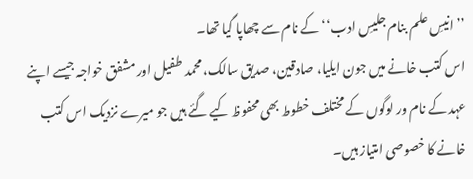’’انیسِ علم بنام جلیسِ ادب‘‘ کے نام سے چھاپا گیا تھا۔
اس کتب خانے میں جون ایلیا، صادقین، صدیق سالک، محمد طفیل اور مشفق خواجہ جیسے اپنے عہد کے نام ور لوگوں کے مختلف خطوط بھی محفوظ کیے گئے ہیں جو میرے نزدیک اس کتب خانے کا خصوصی امتیاز ہیں۔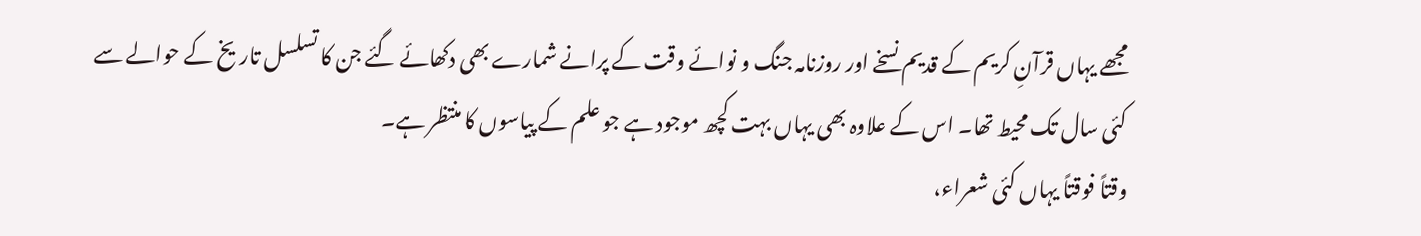مجھے یہاں قرآنِ کریم کے قدیم نسخے اور روزنامہ جنگ و نوائے وقت کے پرانے شمارے بھی دکھائے گئے جن کا تسلسل تاریخ کے حوالے سے کئی سال تک محیط تھا۔ اس کے علاوہ بھی یہاں بہت کچھ موجود ہے جو علم کے پیاسوں کا منتظر ہے۔
وقتاً فوقتاً یہاں کئی شعراء،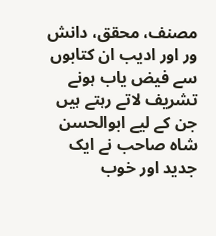مصنف، محقق، دانش ور اور ادیب ان کتابوں سے فیض یاب ہونے تشریف لاتے رہتے ہیں جن کے لیے ابوالحسن شاہ صاحب نے ایک جدید اور خوب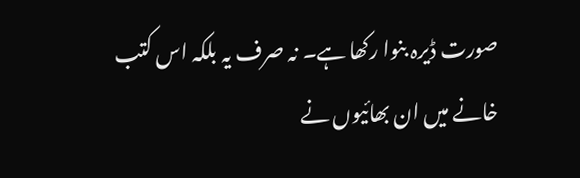صورت ڈیرہ بنوا رکھا ہے۔ نہ صرف یہ بلکہ اس کتب خانے میں ان بھائیوں نے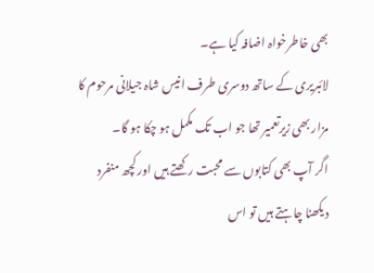بھی خاطرخواہ اضافہ کیا ہے۔
لائبریری کے ساتھ دوسری طرف انیس شاہ جیلانی مرحوم کا مزار بھی زیرتعمیر تھا جو اب تک مکمل ہو چکا ہو گا۔
اگر آپ بھی کتابوں سے محبت رکھتے ہیں اور کچھ منفرد دیکھنا چاہتے ہیں تو اس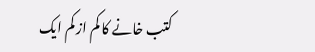کتب خانے کا کم از کم ایک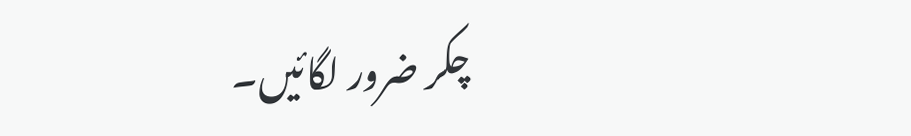چکر ضرور لگائیں۔